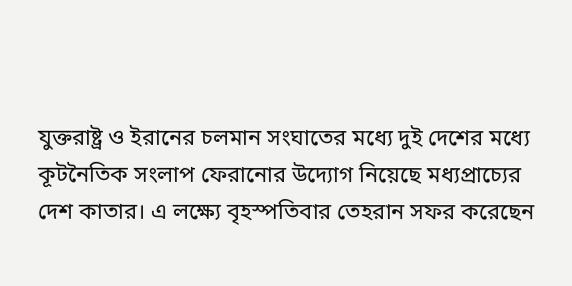যুক্তরাষ্ট্র ও ইরানের চলমান সংঘাতের মধ্যে দুই দেশের মধ্যে কূটনৈতিক সংলাপ ফেরানোর উদ্যোগ নিয়েছে মধ্যপ্রাচ্যের দেশ কাতার। এ লক্ষ্যে বৃহস্পতিবার তেহরান সফর করেছেন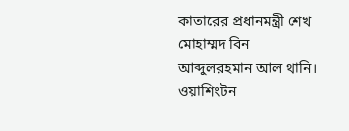কাতারের প্রধানমন্ত্রী শেখ মোহাম্মদ বিন আব্দুলরহমান আল থানি।
ওয়াশিংটন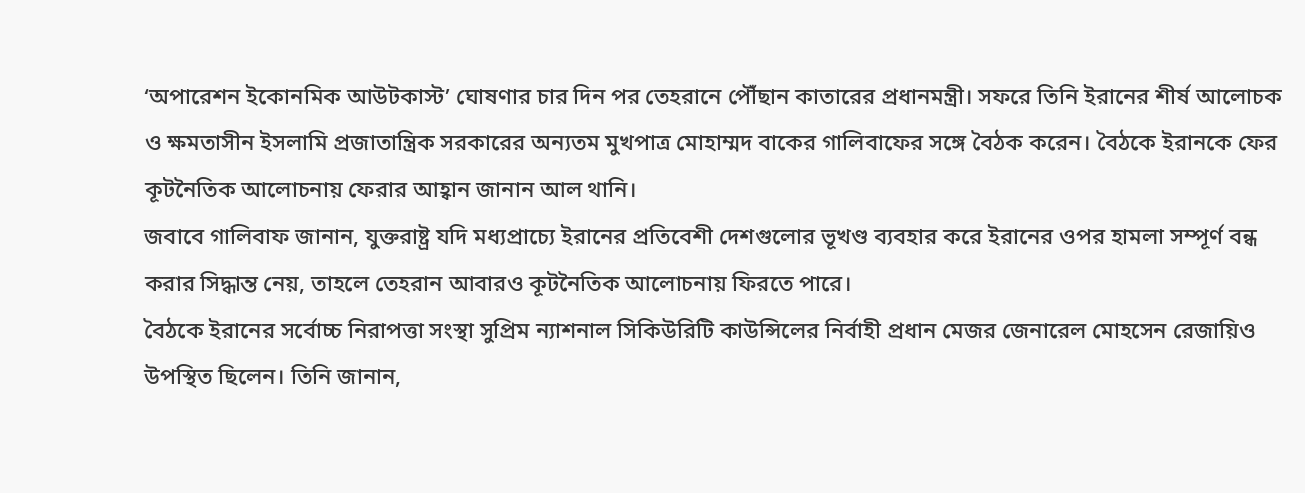‘অপারেশন ইকোনমিক আউটকাস্ট’ ঘোষণার চার দিন পর তেহরানে পৌঁছান কাতারের প্রধানমন্ত্রী। সফরে তিনি ইরানের শীর্ষ আলোচক ও ক্ষমতাসীন ইসলামি প্রজাতান্ত্রিক সরকারের অন্যতম মুখপাত্র মোহাম্মদ বাকের গালিবাফের সঙ্গে বৈঠক করেন। বৈঠকে ইরানকে ফের কূটনৈতিক আলোচনায় ফেরার আহ্বান জানান আল থানি।
জবাবে গালিবাফ জানান, যুক্তরাষ্ট্র যদি মধ্যপ্রাচ্যে ইরানের প্রতিবেশী দেশগুলোর ভূখণ্ড ব্যবহার করে ইরানের ওপর হামলা সম্পূর্ণ বন্ধ করার সিদ্ধান্ত নেয়, তাহলে তেহরান আবারও কূটনৈতিক আলোচনায় ফিরতে পারে।
বৈঠকে ইরানের সর্বোচ্চ নিরাপত্তা সংস্থা সুপ্রিম ন্যাশনাল সিকিউরিটি কাউন্সিলের নির্বাহী প্রধান মেজর জেনারেল মোহসেন রেজায়িও উপস্থিত ছিলেন। তিনি জানান,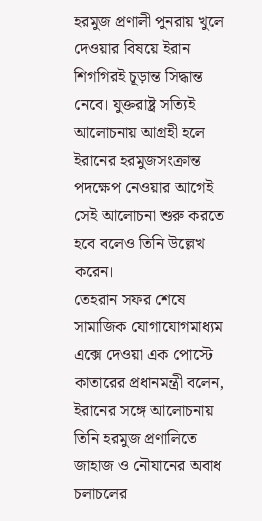হরমুজ প্রণালী পুনরায় খুলে দেওয়ার বিষয়ে ইরান শিগগিরই চূড়ান্ত সিদ্ধান্ত নেবে। যুক্তরাষ্ট্র সত্যিই আলোচনায় আগ্রহী হলে ইরানের হরমুজসংক্রান্ত পদক্ষেপ নেওয়ার আগেই সেই আলোচনা শুরু করতে হবে বলেও তিনি উল্লেখ করেন।
তেহরান সফর শেষে সামাজিক যোগাযোগমাধ্যম এক্সে দেওয়া এক পোস্টে কাতারের প্রধানমন্ত্রী বলেন, ইরানের সঙ্গে আলোচনায় তিনি হরমুজ প্রণালিতে জাহাজ ও নৌযানের অবাধ চলাচলের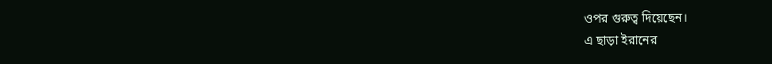ওপর গুরুত্ব দিয়েছেন।
এ ছাড়া ইরানের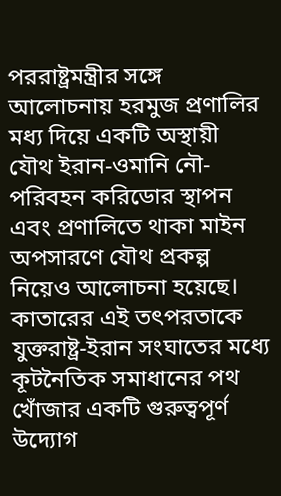পররাষ্ট্রমন্ত্রীর সঙ্গে আলোচনায় হরমুজ প্রণালির মধ্য দিয়ে একটি অস্থায়ী যৌথ ইরান-ওমানি নৌ-পরিবহন করিডোর স্থাপন এবং প্রণালিতে থাকা মাইন অপসারণে যৌথ প্রকল্প নিয়েও আলোচনা হয়েছে।
কাতারের এই তৎপরতাকে যুক্তরাষ্ট্র-ইরান সংঘাতের মধ্যে কূটনৈতিক সমাধানের পথ খোঁজার একটি গুরুত্বপূর্ণ উদ্যোগ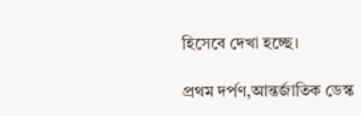হিসেবে দেখা হচ্ছে।

প্রথম দর্পণ,আন্তর্জাতিক ডেস্ক